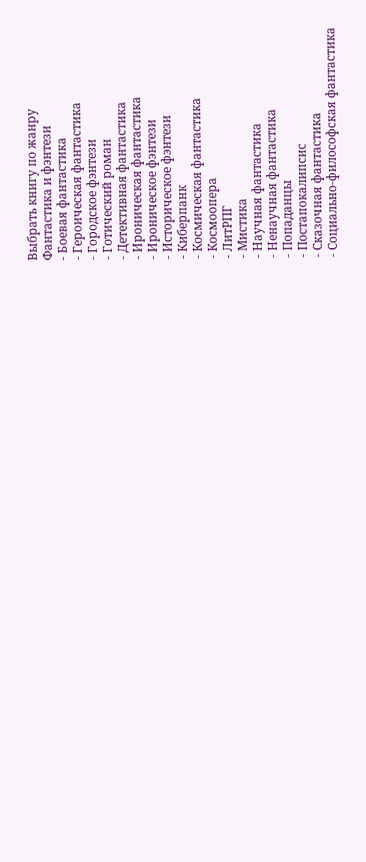Выбрать книгу по жанру
Фантастика и фэнтези
- Боевая фантастика
- Героическая фантастика
- Городское фэнтези
- Готический роман
- Детективная фантастика
- Ироническая фантастика
- Ироническое фэнтези
- Историческое фэнтези
- Киберпанк
- Космическая фантастика
- Космоопера
- ЛитРПГ
- Мистика
- Научная фантастика
- Ненаучная фантастика
- Попаданцы
- Постапокалипсис
- Сказочная фантастика
- Социально-философская фантастика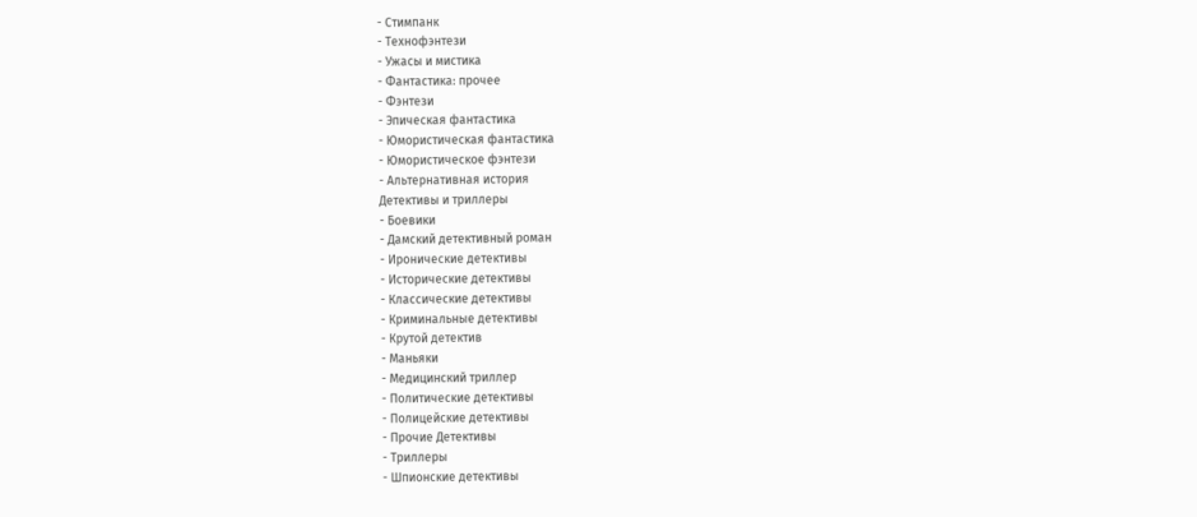- Стимпанк
- Технофэнтези
- Ужасы и мистика
- Фантастика: прочее
- Фэнтези
- Эпическая фантастика
- Юмористическая фантастика
- Юмористическое фэнтези
- Альтернативная история
Детективы и триллеры
- Боевики
- Дамский детективный роман
- Иронические детективы
- Исторические детективы
- Классические детективы
- Криминальные детективы
- Крутой детектив
- Маньяки
- Медицинский триллер
- Политические детективы
- Полицейские детективы
- Прочие Детективы
- Триллеры
- Шпионские детективы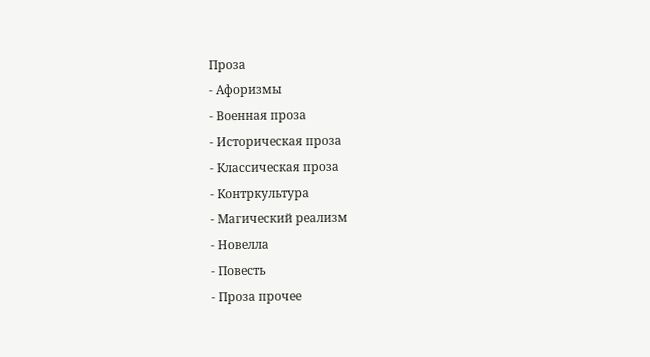Проза
- Афоризмы
- Военная проза
- Историческая проза
- Классическая проза
- Контркультура
- Магический реализм
- Новелла
- Повесть
- Проза прочее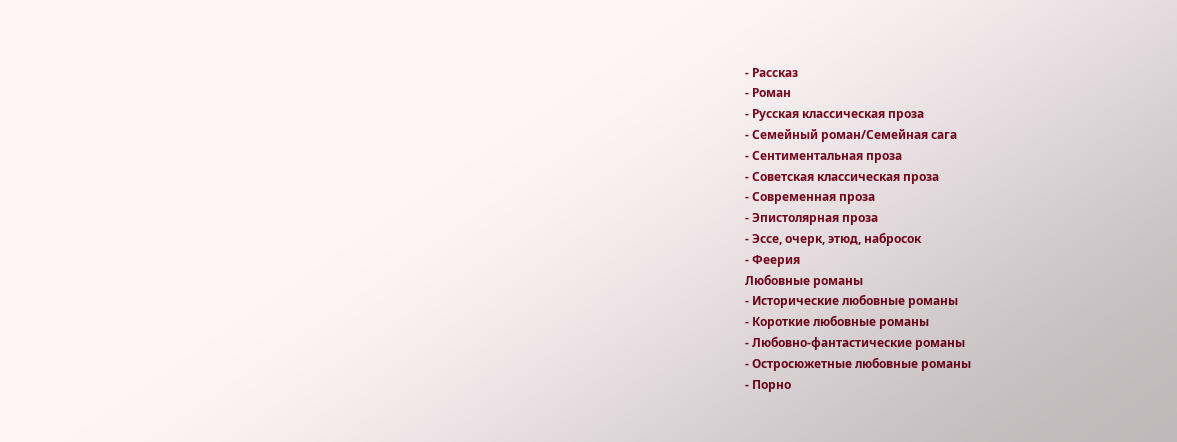- Рассказ
- Роман
- Русская классическая проза
- Семейный роман/Семейная сага
- Сентиментальная проза
- Советская классическая проза
- Современная проза
- Эпистолярная проза
- Эссе, очерк, этюд, набросок
- Феерия
Любовные романы
- Исторические любовные романы
- Короткие любовные романы
- Любовно-фантастические романы
- Остросюжетные любовные романы
- Порно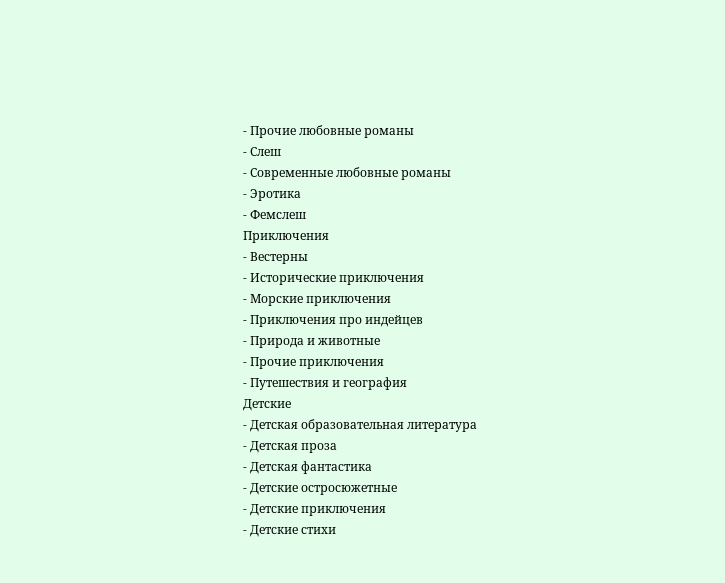- Прочие любовные романы
- Слеш
- Современные любовные романы
- Эротика
- Фемслеш
Приключения
- Вестерны
- Исторические приключения
- Морские приключения
- Приключения про индейцев
- Природа и животные
- Прочие приключения
- Путешествия и география
Детские
- Детская образовательная литература
- Детская проза
- Детская фантастика
- Детские остросюжетные
- Детские приключения
- Детские стихи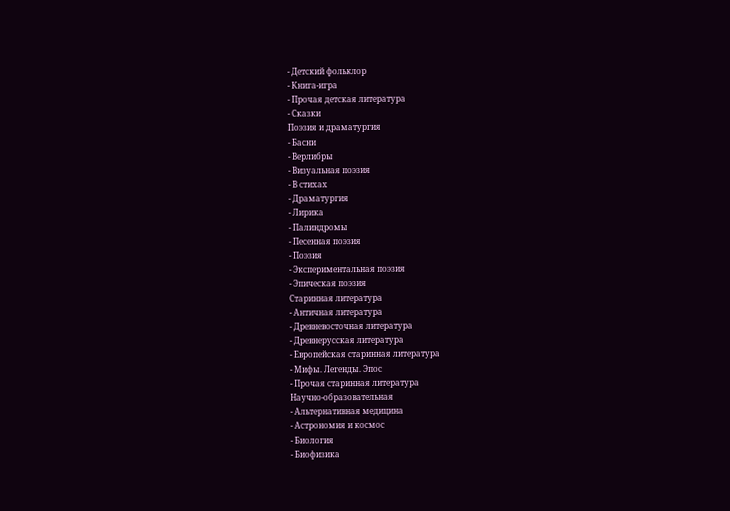- Детский фольклор
- Книга-игра
- Прочая детская литература
- Сказки
Поэзия и драматургия
- Басни
- Верлибры
- Визуальная поэзия
- В стихах
- Драматургия
- Лирика
- Палиндромы
- Песенная поэзия
- Поэзия
- Экспериментальная поэзия
- Эпическая поэзия
Старинная литература
- Античная литература
- Древневосточная литература
- Древнерусская литература
- Европейская старинная литература
- Мифы. Легенды. Эпос
- Прочая старинная литература
Научно-образовательная
- Альтернативная медицина
- Астрономия и космос
- Биология
- Биофизика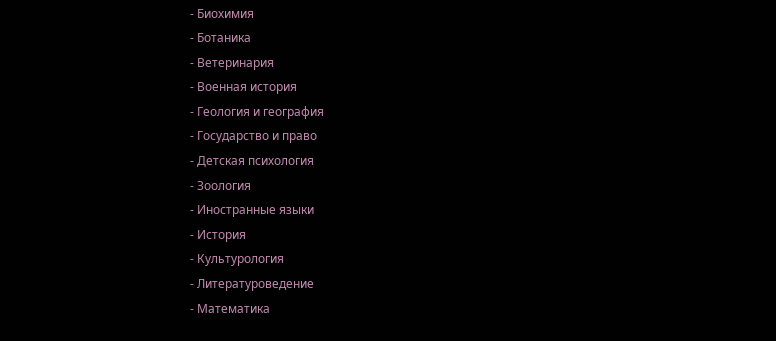- Биохимия
- Ботаника
- Ветеринария
- Военная история
- Геология и география
- Государство и право
- Детская психология
- Зоология
- Иностранные языки
- История
- Культурология
- Литературоведение
- Математика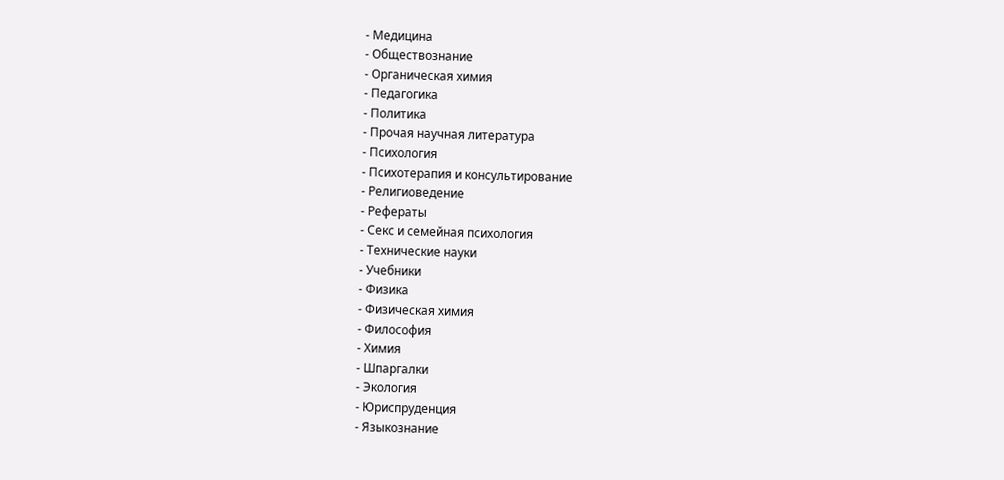- Медицина
- Обществознание
- Органическая химия
- Педагогика
- Политика
- Прочая научная литература
- Психология
- Психотерапия и консультирование
- Религиоведение
- Рефераты
- Секс и семейная психология
- Технические науки
- Учебники
- Физика
- Физическая химия
- Философия
- Химия
- Шпаргалки
- Экология
- Юриспруденция
- Языкознание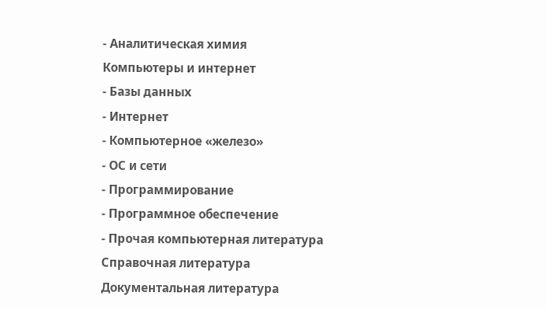- Аналитическая химия
Компьютеры и интернет
- Базы данных
- Интернет
- Компьютерное «железо»
- ОС и сети
- Программирование
- Программное обеспечение
- Прочая компьютерная литература
Справочная литература
Документальная литература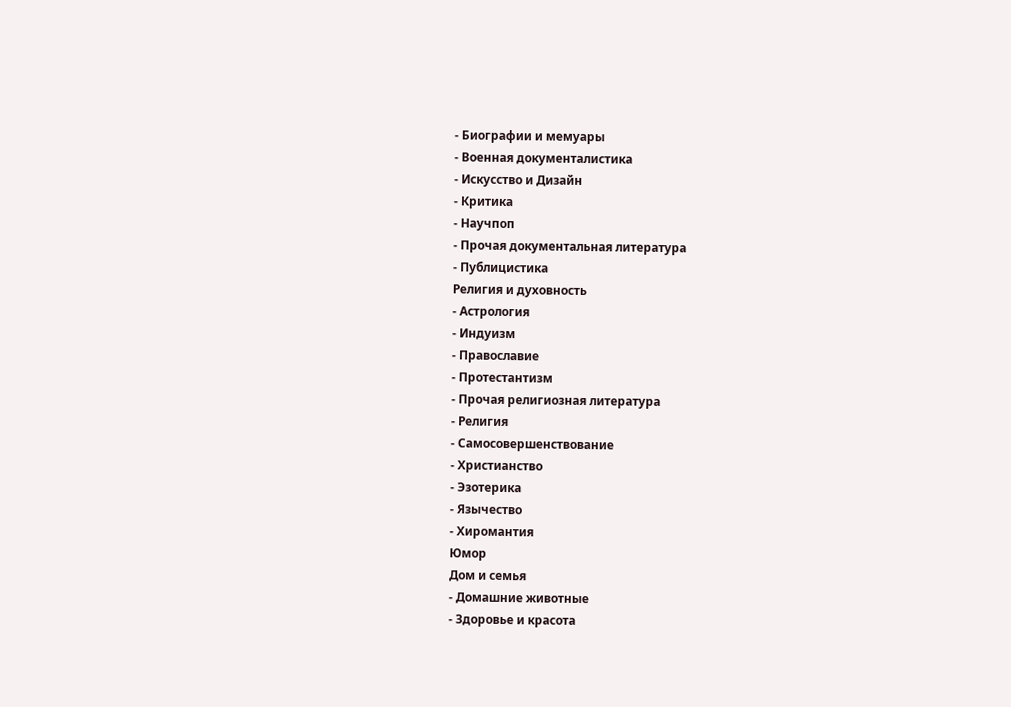- Биографии и мемуары
- Военная документалистика
- Искусство и Дизайн
- Критика
- Научпоп
- Прочая документальная литература
- Публицистика
Религия и духовность
- Астрология
- Индуизм
- Православие
- Протестантизм
- Прочая религиозная литература
- Религия
- Самосовершенствование
- Христианство
- Эзотерика
- Язычество
- Хиромантия
Юмор
Дом и семья
- Домашние животные
- Здоровье и красота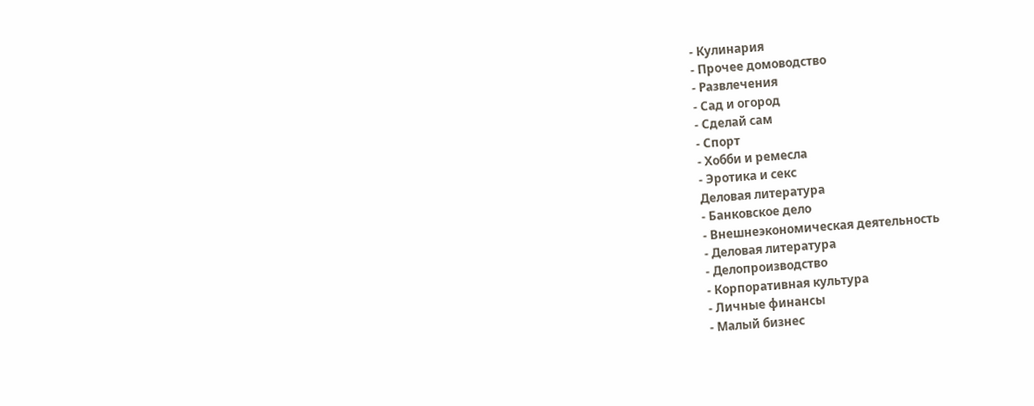- Кулинария
- Прочее домоводство
- Развлечения
- Сад и огород
- Сделай сам
- Спорт
- Хобби и ремесла
- Эротика и секс
Деловая литература
- Банковское дело
- Внешнеэкономическая деятельность
- Деловая литература
- Делопроизводство
- Корпоративная культура
- Личные финансы
- Малый бизнес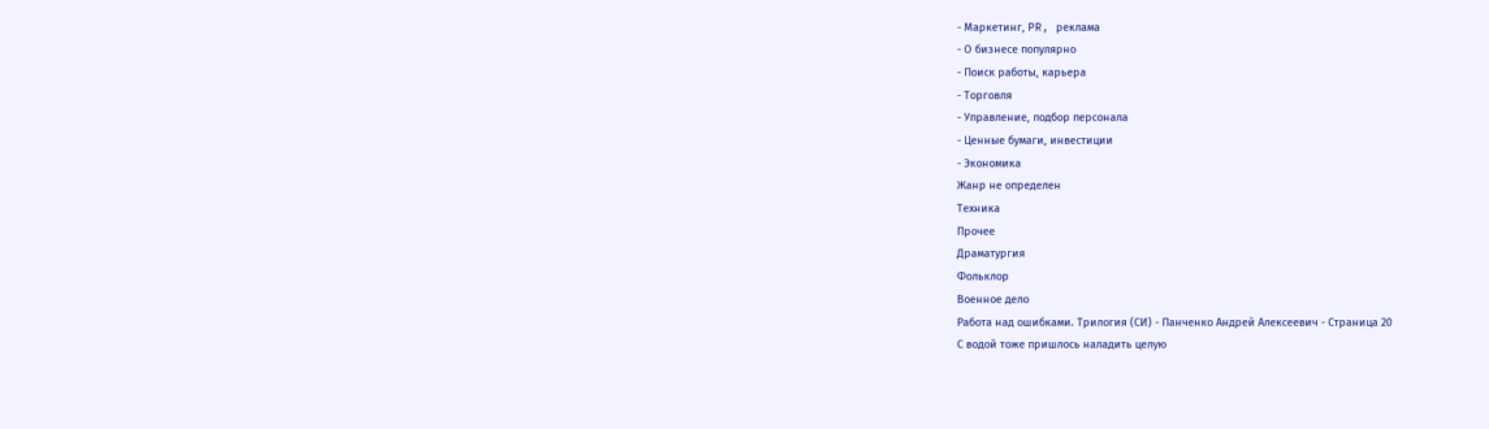- Маркетинг, PR, реклама
- О бизнесе популярно
- Поиск работы, карьера
- Торговля
- Управление, подбор персонала
- Ценные бумаги, инвестиции
- Экономика
Жанр не определен
Техника
Прочее
Драматургия
Фольклор
Военное дело
Работа над ошибками. Трилогия (СИ) - Панченко Андрей Алексеевич - Страница 20
С водой тоже пришлось наладить целую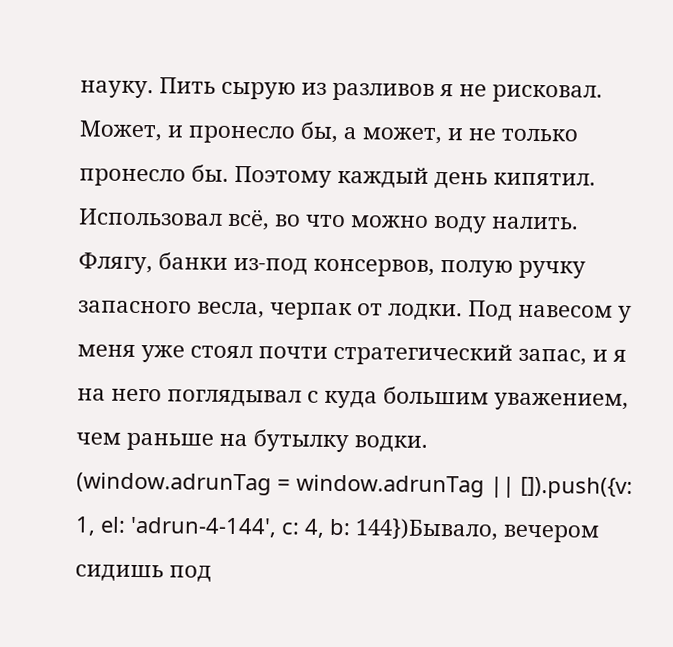науку. Пить сырую из разливов я не рисковал. Может, и пронесло бы, а может, и не только пронесло бы. Поэтому каждый день кипятил. Использовал всё, во что можно воду налить. Флягу, банки из-под консервов, полую ручку запасного весла, черпак от лодки. Под навесом у меня уже стоял почти стратегический запас, и я на него поглядывал с куда большим уважением, чем раньше на бутылку водки.
(window.adrunTag = window.adrunTag || []).push({v: 1, el: 'adrun-4-144', c: 4, b: 144})Бывало, вечером сидишь под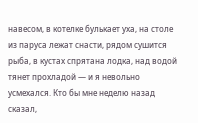навесом, в котелке булькает уха, на столе из паруса лежат снасти, рядом сушится рыба, в кустах спрятана лодка, над водой тянет прохладой — и я невольно усмехался. Кто бы мне неделю назад сказал,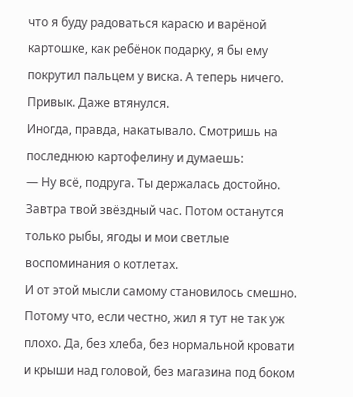что я буду радоваться карасю и варёной картошке, как ребёнок подарку, я бы ему покрутил пальцем у виска. А теперь ничего. Привык. Даже втянулся.
Иногда, правда, накатывало. Смотришь на последнюю картофелину и думаешь:
— Ну всё, подруга. Ты держалась достойно. Завтра твой звёздный час. Потом останутся только рыбы, ягоды и мои светлые воспоминания о котлетах.
И от этой мысли самому становилось смешно. Потому что, если честно, жил я тут не так уж плохо. Да, без хлеба, без нормальной кровати и крыши над головой, без магазина под боком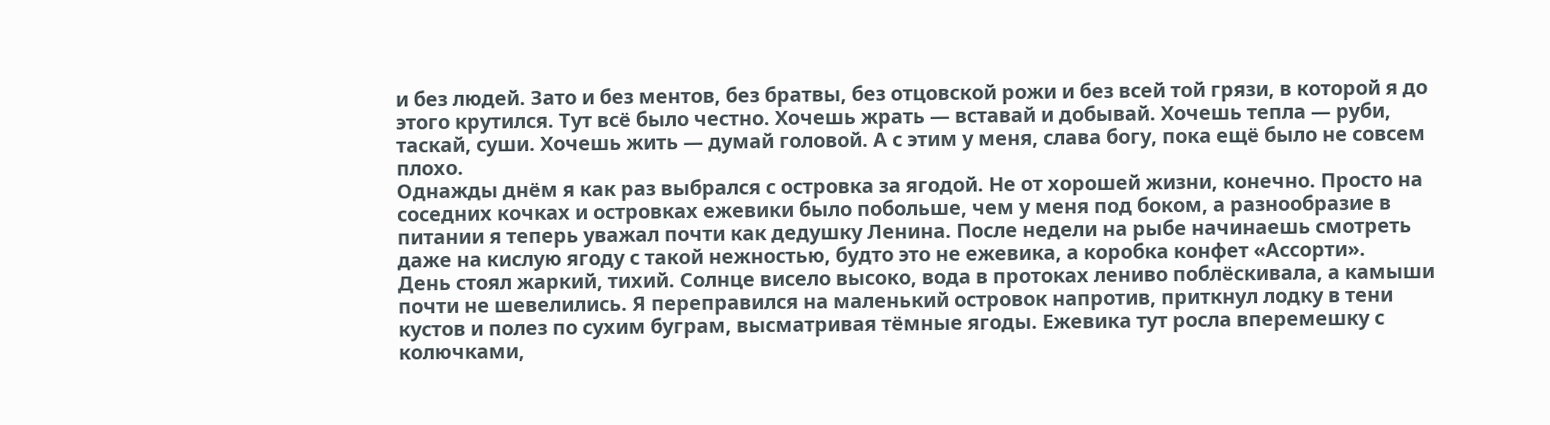и без людей. Зато и без ментов, без братвы, без отцовской рожи и без всей той грязи, в которой я до этого крутился. Тут всё было честно. Хочешь жрать — вставай и добывай. Хочешь тепла — руби, таскай, суши. Хочешь жить — думай головой. А с этим у меня, слава богу, пока ещё было не совсем плохо.
Однажды днём я как раз выбрался с островка за ягодой. Не от хорошей жизни, конечно. Просто на соседних кочках и островках ежевики было побольше, чем у меня под боком, а разнообразие в питании я теперь уважал почти как дедушку Ленина. После недели на рыбе начинаешь смотреть даже на кислую ягоду с такой нежностью, будто это не ежевика, а коробка конфет «Ассорти».
День стоял жаркий, тихий. Солнце висело высоко, вода в протоках лениво поблёскивала, а камыши почти не шевелились. Я переправился на маленький островок напротив, приткнул лодку в тени кустов и полез по сухим буграм, высматривая тёмные ягоды. Ежевика тут росла вперемешку с колючками,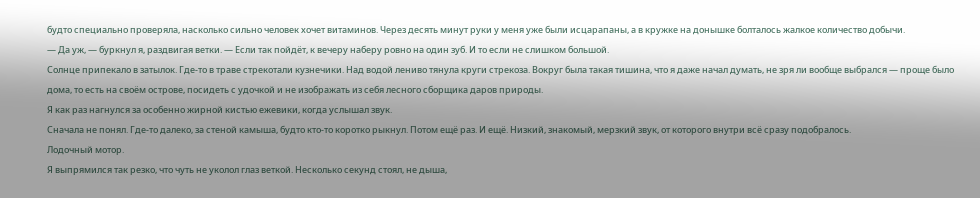будто специально проверяла, насколько сильно человек хочет витаминов. Через десять минут руки у меня уже были исцарапаны, а в кружке на донышке болталось жалкое количество добычи.
— Да уж, — буркнул я, раздвигая ветки. — Если так пойдёт, к вечеру наберу ровно на один зуб. И то если не слишком большой.
Солнце припекало в затылок. Где-то в траве стрекотали кузнечики. Над водой лениво тянула круги стрекоза. Вокруг была такая тишина, что я даже начал думать, не зря ли вообще выбрался — проще было дома, то есть на своём острове, посидеть с удочкой и не изображать из себя лесного сборщика даров природы.
Я как раз нагнулся за особенно жирной кистью ежевики, когда услышал звук.
Сначала не понял. Где-то далеко, за стеной камыша, будто кто-то коротко рыкнул. Потом ещё раз. И ещё. Низкий, знакомый, мерзкий звук, от которого внутри всё сразу подобралось.
Лодочный мотор.
Я выпрямился так резко, что чуть не уколол глаз веткой. Несколько секунд стоял, не дыша,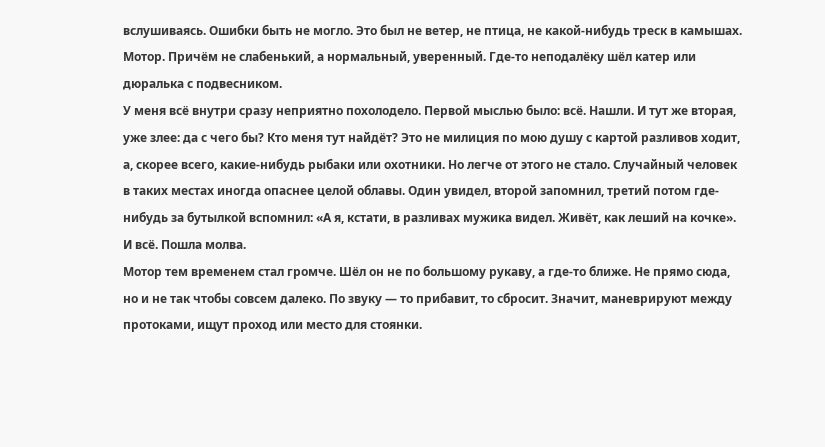вслушиваясь. Ошибки быть не могло. Это был не ветер, не птица, не какой-нибудь треск в камышах. Мотор. Причём не слабенький, а нормальный, уверенный. Где-то неподалёку шёл катер или дюралька с подвесником.
У меня всё внутри сразу неприятно похолодело. Первой мыслью было: всё. Нашли. И тут же вторая, уже злее: да с чего бы? Кто меня тут найдёт? Это не милиция по мою душу с картой разливов ходит, а, скорее всего, какие-нибудь рыбаки или охотники. Но легче от этого не стало. Случайный человек в таких местах иногда опаснее целой облавы. Один увидел, второй запомнил, третий потом где-нибудь за бутылкой вспомнил: «А я, кстати, в разливах мужика видел. Живёт, как леший на кочке». И всё. Пошла молва.
Мотор тем временем стал громче. Шёл он не по большому рукаву, а где-то ближе. Не прямо сюда, но и не так чтобы совсем далеко. По звуку — то прибавит, то сбросит. Значит, маневрируют между протоками, ищут проход или место для стоянки.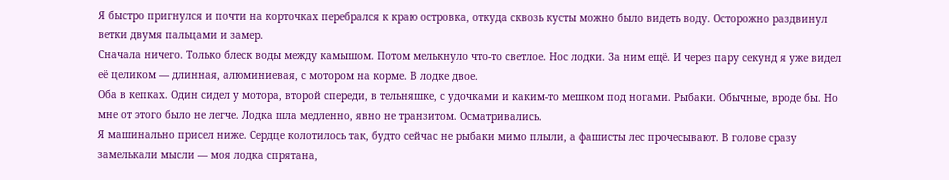Я быстро пригнулся и почти на корточках перебрался к краю островка, откуда сквозь кусты можно было видеть воду. Осторожно раздвинул ветки двумя пальцами и замер.
Сначала ничего. Только блеск воды между камышом. Потом мелькнуло что-то светлое. Нос лодки. За ним ещё. И через пару секунд я уже видел её целиком — длинная, алюминиевая, с мотором на корме. В лодке двое.
Оба в кепках. Один сидел у мотора, второй спереди, в тельняшке, с удочками и каким-то мешком под ногами. Рыбаки. Обычные, вроде бы. Но мне от этого было не легче. Лодка шла медленно, явно не транзитом. Осматривались.
Я машинально присел ниже. Сердце колотилось так, будто сейчас не рыбаки мимо плыли, а фашисты лес прочесывают. В голове сразу замелькали мысли — моя лодка спрятана,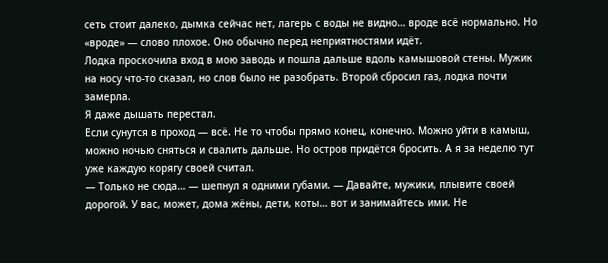сеть стоит далеко, дымка сейчас нет, лагерь с воды не видно… вроде всё нормально. Но «вроде» — слово плохое. Оно обычно перед неприятностями идёт.
Лодка проскочила вход в мою заводь и пошла дальше вдоль камышовой стены. Мужик на носу что-то сказал, но слов было не разобрать. Второй сбросил газ, лодка почти замерла.
Я даже дышать перестал.
Если сунутся в проход — всё. Не то чтобы прямо конец, конечно. Можно уйти в камыш, можно ночью сняться и свалить дальше. Но остров придётся бросить. А я за неделю тут уже каждую корягу своей считал.
— Только не сюда… — шепнул я одними губами. — Давайте, мужики, плывите своей дорогой. У вас, может, дома жёны, дети, коты… вот и занимайтесь ими. Не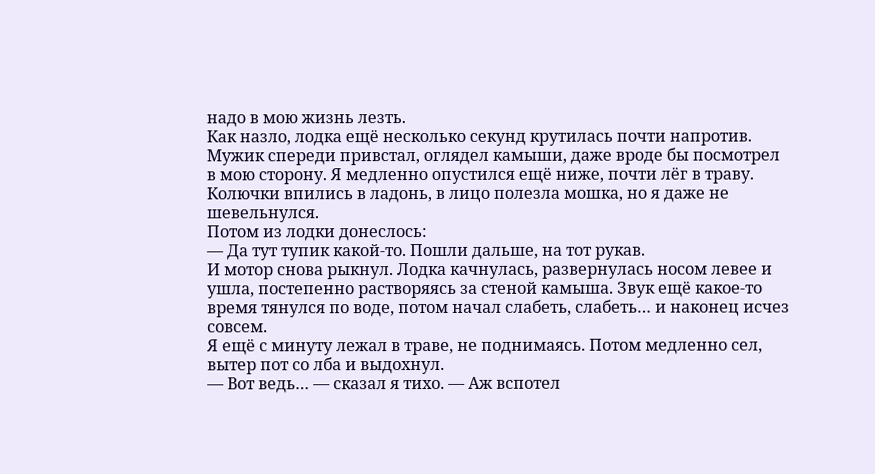надо в мою жизнь лезть.
Как назло, лодка ещё несколько секунд крутилась почти напротив. Мужик спереди привстал, оглядел камыши, даже вроде бы посмотрел в мою сторону. Я медленно опустился ещё ниже, почти лёг в траву. Колючки впились в ладонь, в лицо полезла мошка, но я даже не шевельнулся.
Потом из лодки донеслось:
— Да тут тупик какой-то. Пошли дальше, на тот рукав.
И мотор снова рыкнул. Лодка качнулась, развернулась носом левее и ушла, постепенно растворяясь за стеной камыша. Звук ещё какое-то время тянулся по воде, потом начал слабеть, слабеть… и наконец исчез совсем.
Я ещё с минуту лежал в траве, не поднимаясь. Потом медленно сел, вытер пот со лба и выдохнул.
— Вот ведь… — сказал я тихо. — Аж вспотел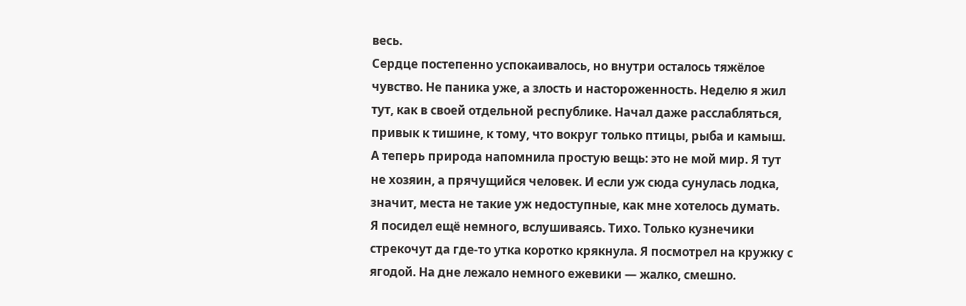весь.
Сердце постепенно успокаивалось, но внутри осталось тяжёлое чувство. Не паника уже, а злость и настороженность. Неделю я жил тут, как в своей отдельной республике. Начал даже расслабляться, привык к тишине, к тому, что вокруг только птицы, рыба и камыш. А теперь природа напомнила простую вещь: это не мой мир. Я тут не хозяин, а прячущийся человек. И если уж сюда сунулась лодка, значит, места не такие уж недоступные, как мне хотелось думать.
Я посидел ещё немного, вслушиваясь. Тихо. Только кузнечики стрекочут да где-то утка коротко крякнула. Я посмотрел на кружку с ягодой. На дне лежало немного ежевики — жалко, смешно.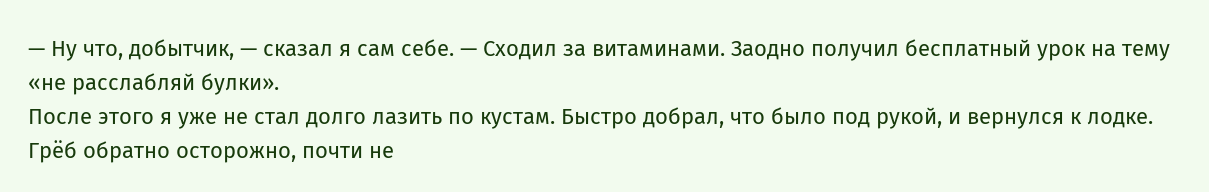— Ну что, добытчик, — сказал я сам себе. — Сходил за витаминами. Заодно получил бесплатный урок на тему «не расслабляй булки».
После этого я уже не стал долго лазить по кустам. Быстро добрал, что было под рукой, и вернулся к лодке. Грёб обратно осторожно, почти не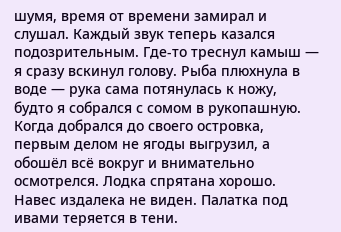шумя, время от времени замирал и слушал. Каждый звук теперь казался подозрительным. Где-то треснул камыш — я сразу вскинул голову. Рыба плюхнула в воде — рука сама потянулась к ножу, будто я собрался с сомом в рукопашную.
Когда добрался до своего островка, первым делом не ягоды выгрузил, а обошёл всё вокруг и внимательно осмотрелся. Лодка спрятана хорошо. Навес издалека не виден. Палатка под ивами теряется в тени.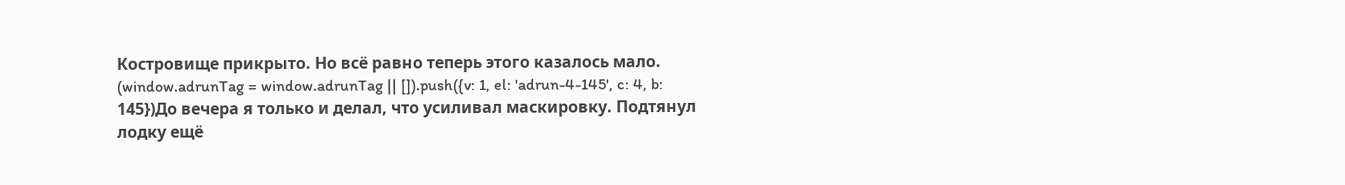Костровище прикрыто. Но всё равно теперь этого казалось мало.
(window.adrunTag = window.adrunTag || []).push({v: 1, el: 'adrun-4-145', c: 4, b: 145})До вечера я только и делал, что усиливал маскировку. Подтянул лодку ещё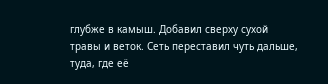глубже в камыш. Добавил сверху сухой травы и веток. Сеть переставил чуть дальше, туда, где её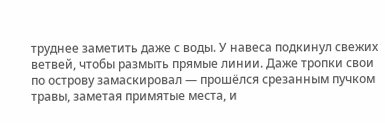труднее заметить даже с воды. У навеса подкинул свежих ветвей, чтобы размыть прямые линии. Даже тропки свои по острову замаскировал — прошёлся срезанным пучком травы, заметая примятые места, и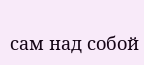сам над собой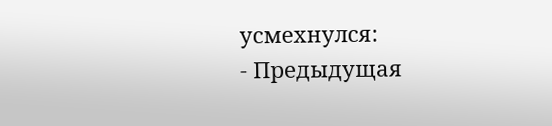усмехнулся:
- Предыдущая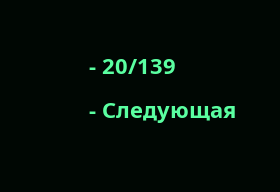- 20/139
- Следующая